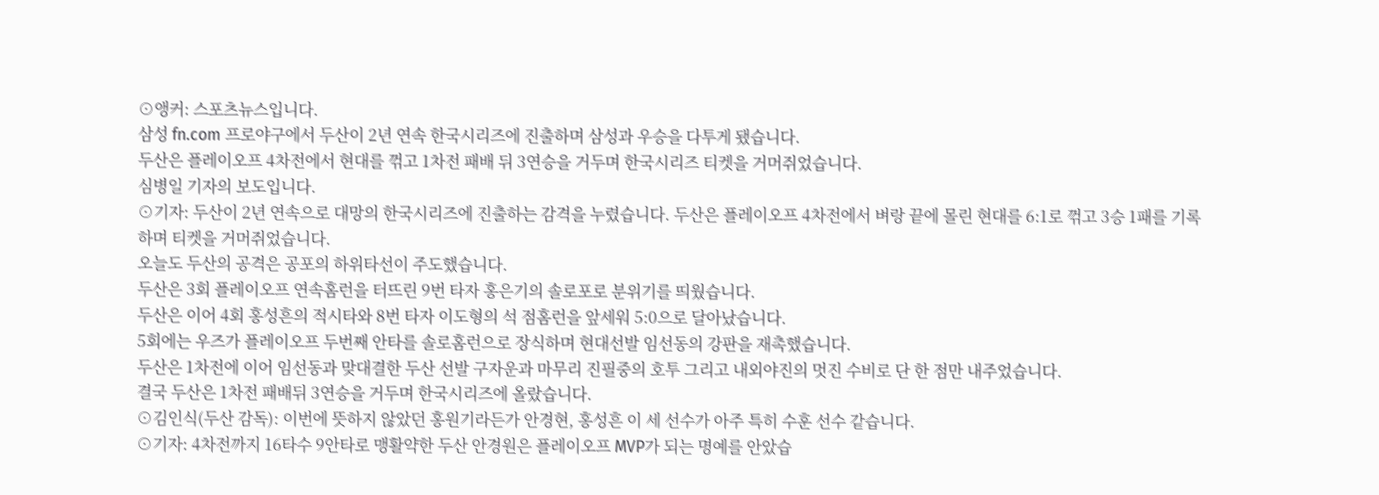⊙앵커: 스포츠뉴스입니다.
삼성 fn.com 프로야구에서 두산이 2년 연속 한국시리즈에 진출하며 삼성과 우승을 다투게 됐습니다.
두산은 플레이오프 4차전에서 현대를 꺾고 1차전 패배 뒤 3연승을 거두며 한국시리즈 티켓을 거머쥐었습니다.
심병일 기자의 보도입니다.
⊙기자: 두산이 2년 연속으로 대망의 한국시리즈에 진출하는 감격을 누렸습니다. 두산은 플레이오프 4차전에서 벼랑 끝에 몰린 현대를 6:1로 꺾고 3승 1패를 기록하며 티켓을 거머쥐었습니다.
오늘도 두산의 공격은 공포의 하위타선이 주도했습니다.
두산은 3회 플레이오프 연속홈런을 터뜨린 9번 타자 홍은기의 솔로포로 분위기를 띄웠습니다.
두산은 이어 4회 홍성흔의 적시타와 8번 타자 이도형의 석 점홈런을 앞세워 5:0으로 달아났습니다.
5회에는 우즈가 플레이오프 두번째 안타를 솔로홈런으로 장식하며 현대선발 임선동의 강판을 재촉했습니다.
두산은 1차전에 이어 임선동과 맞대결한 두산 선발 구자운과 마무리 진필중의 호투 그리고 내외야진의 멋진 수비로 단 한 점만 내주었습니다.
결국 두산은 1차전 패배뒤 3연승을 거두며 한국시리즈에 올랐습니다.
⊙김인식(두산 감독): 이번에 뜻하지 않았던 홍원기라든가 안경현, 홍성흔 이 세 선수가 아주 특히 수훈 선수 같습니다.
⊙기자: 4차전까지 16타수 9안타로 맹활약한 두산 안경원은 플레이오프 MVP가 되는 명예를 안았습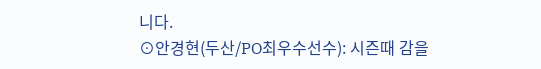니다.
⊙안경현(두산/PO최우수선수): 시즌때 감을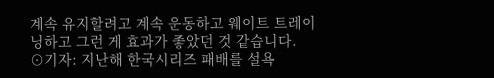계속 유지할려고 계속 운동하고 웨이트 트레이닝하고 그런 게 효과가 좋았던 것 같습니다.
⊙기자: 지난해 한국시리즈 패배를 설욕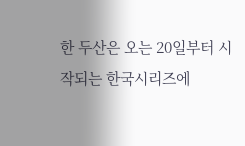한 두산은 오는 20일부터 시작되는 한국시리즈에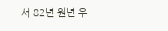서 82년 원년 우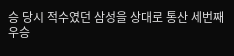승 당시 적수였던 삼성을 상대로 통산 세번째 우승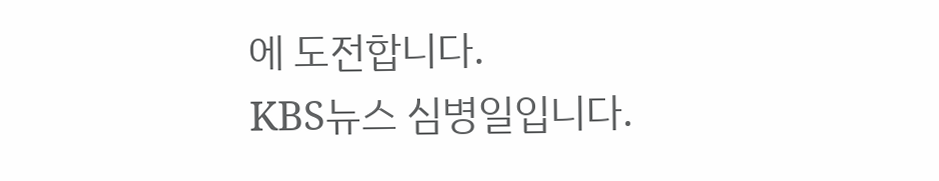에 도전합니다.
KBS뉴스 심병일입니다.